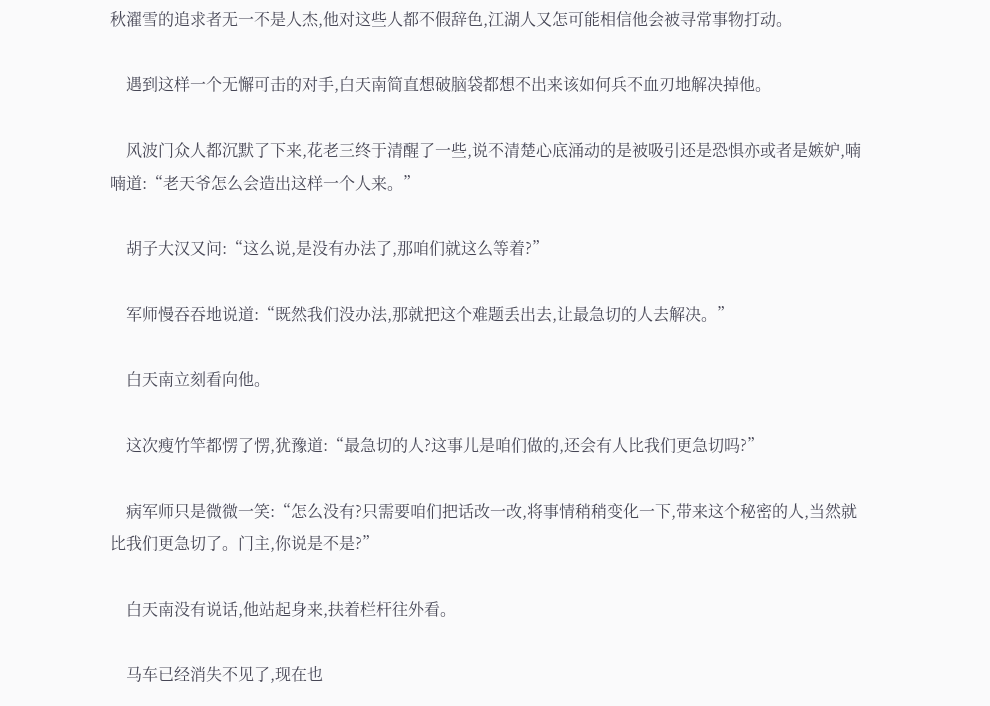秋濯雪的追求者无一不是人杰,他对这些人都不假辞色,江湖人又怎可能相信他会被寻常事物打动。

    遇到这样一个无懈可击的对手,白天南简直想破脑袋都想不出来该如何兵不血刃地解决掉他。

    风波门众人都沉默了下来,花老三终于清醒了一些,说不清楚心底涌动的是被吸引还是恐惧亦或者是嫉妒,喃喃道:“老天爷怎么会造出这样一个人来。”

    胡子大汉又问:“这么说,是没有办法了,那咱们就这么等着?”

    军师慢吞吞地说道:“既然我们没办法,那就把这个难题丢出去,让最急切的人去解决。”

    白天南立刻看向他。

    这次瘦竹竿都愣了愣,犹豫道:“最急切的人?这事儿是咱们做的,还会有人比我们更急切吗?”

    病军师只是微微一笑:“怎么没有?只需要咱们把话改一改,将事情稍稍变化一下,带来这个秘密的人,当然就比我们更急切了。门主,你说是不是?”

    白天南没有说话,他站起身来,扶着栏杆往外看。

    马车已经消失不见了,现在也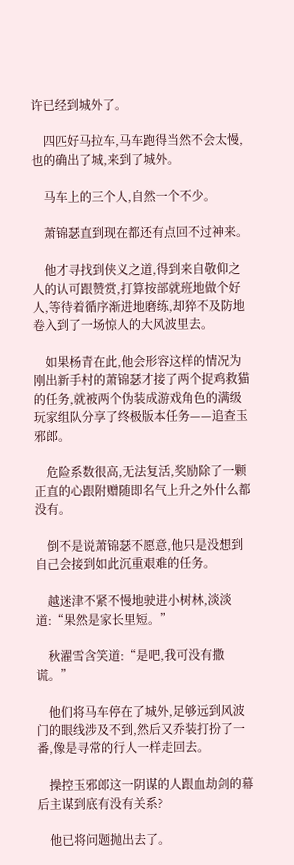许已经到城外了。

    四匹好马拉车,马车跑得当然不会太慢,也的确出了城,来到了城外。

    马车上的三个人,自然一个不少。

    萧锦瑟直到现在都还有点回不过神来。

    他才寻找到侠义之道,得到来自敬仰之人的认可跟赞赏,打算按部就班地做个好人,等待着循序渐进地磨练,却猝不及防地卷入到了一场惊人的大风波里去。

    如果杨青在此,他会形容这样的情况为刚出新手村的萧锦瑟才接了两个捉鸡救猫的任务,就被两个伪装成游戏角色的满级玩家组队分享了终极版本任务——追查玉邪郎。

    危险系数很高,无法复活,奖励除了一颗正直的心跟附赠随即名气上升之外什么都没有。

    倒不是说萧锦瑟不愿意,他只是没想到自己会接到如此沉重艰难的任务。

    越迷津不紧不慢地驶进小树林,淡淡道:“果然是家长里短。”

    秋濯雪含笑道:“是吧,我可没有撒谎。”

    他们将马车停在了城外,足够远到风波门的眼线涉及不到,然后又乔装打扮了一番,像是寻常的行人一样走回去。

    操控玉邪郎这一阴谋的人跟血劫剑的幕后主谋到底有没有关系?

    他已将问题抛出去了。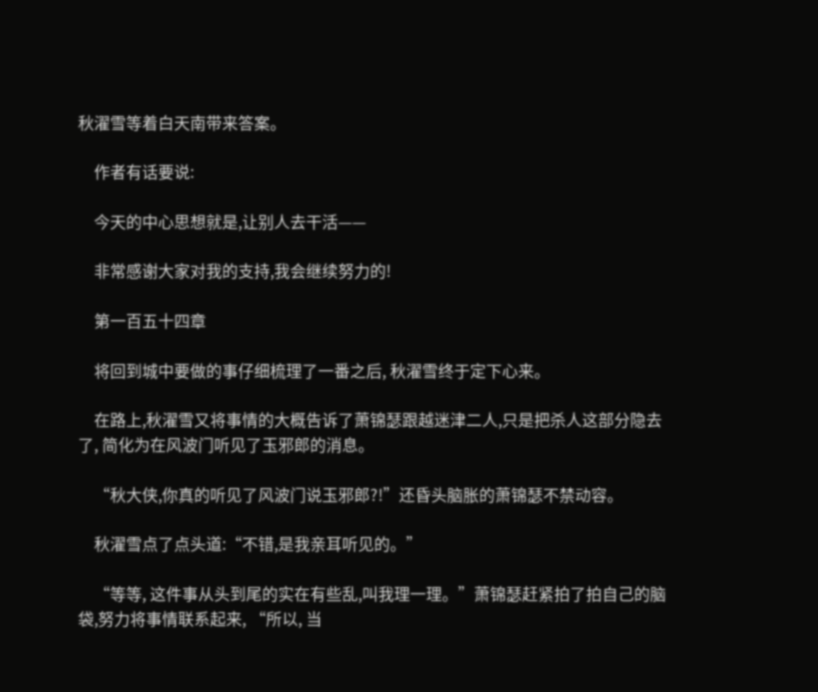秋濯雪等着白天南带来答案。

    作者有话要说:

    今天的中心思想就是,让别人去干活——

    非常感谢大家对我的支持,我会继续努力的!

    第一百五十四章

    将回到城中要做的事仔细梳理了一番之后, 秋濯雪终于定下心来。

    在路上,秋濯雪又将事情的大概告诉了萧锦瑟跟越迷津二人,只是把杀人这部分隐去了, 简化为在风波门听见了玉邪郎的消息。

    “秋大侠,你真的听见了风波门说玉邪郎?!”还昏头脑胀的萧锦瑟不禁动容。

    秋濯雪点了点头道:“不错,是我亲耳听见的。”

    “等等, 这件事从头到尾的实在有些乱,叫我理一理。”萧锦瑟赶紧拍了拍自己的脑袋,努力将事情联系起来, “所以, 当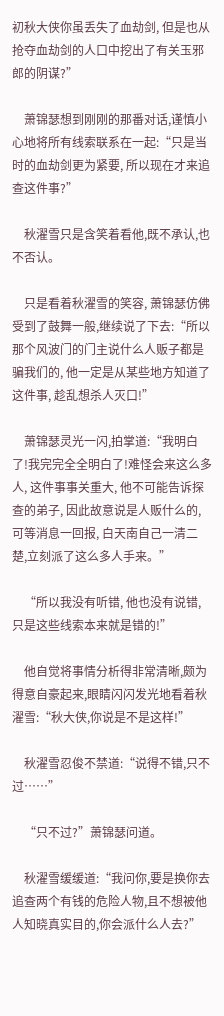初秋大侠你虽丢失了血劫剑, 但是也从抢夺血劫剑的人口中挖出了有关玉邪郎的阴谋?”

    萧锦瑟想到刚刚的那番对话,谨慎小心地将所有线索联系在一起:“只是当时的血劫剑更为紧要, 所以现在才来追查这件事?”

    秋濯雪只是含笑着看他,既不承认,也不否认。

    只是看着秋濯雪的笑容, 萧锦瑟仿佛受到了鼓舞一般,继续说了下去:“所以那个风波门的门主说什么人贩子都是骗我们的, 他一定是从某些地方知道了这件事, 趁乱想杀人灭口!”

    萧锦瑟灵光一闪,拍掌道:“我明白了!我完完全全明白了!难怪会来这么多人, 这件事事关重大, 他不可能告诉探查的弟子, 因此故意说是人贩什么的, 可等消息一回报, 白天南自己一清二楚,立刻派了这么多人手来。”

    “所以我没有听错, 他也没有说错,只是这些线索本来就是错的!”

    他自觉将事情分析得非常清晰,颇为得意自豪起来,眼睛闪闪发光地看着秋濯雪:“秋大侠,你说是不是这样!”

    秋濯雪忍俊不禁道:“说得不错,只不过……”

    “只不过?”萧锦瑟问道。

    秋濯雪缓缓道:“我问你,要是换你去追查两个有钱的危险人物,且不想被他人知晓真实目的,你会派什么人去?”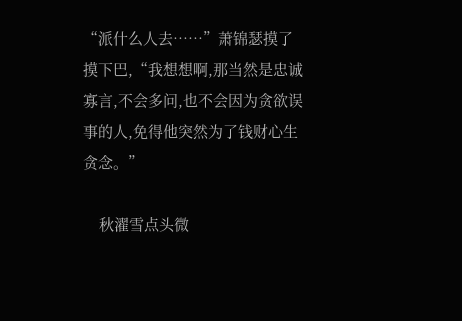“派什么人去……”萧锦瑟摸了摸下巴,“我想想啊,那当然是忠诚寡言,不会多问,也不会因为贪欲误事的人,免得他突然为了钱财心生贪念。”

    秋濯雪点头微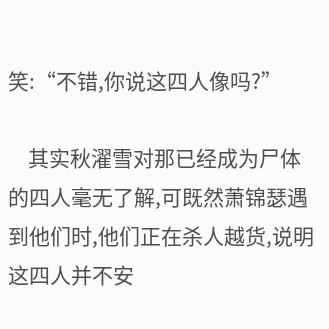笑:“不错,你说这四人像吗?”

    其实秋濯雪对那已经成为尸体的四人毫无了解,可既然萧锦瑟遇到他们时,他们正在杀人越货,说明这四人并不安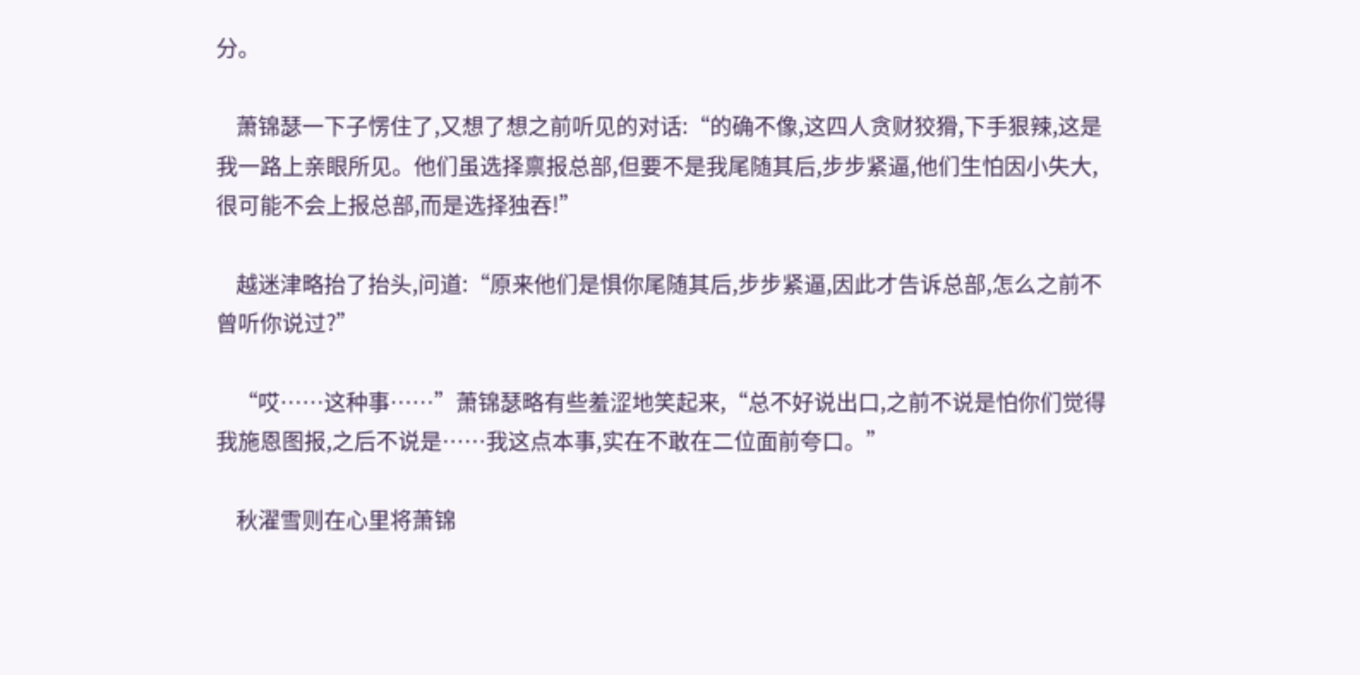分。

    萧锦瑟一下子愣住了,又想了想之前听见的对话:“的确不像,这四人贪财狡猾,下手狠辣,这是我一路上亲眼所见。他们虽选择禀报总部,但要不是我尾随其后,步步紧逼,他们生怕因小失大,很可能不会上报总部,而是选择独吞!”

    越迷津略抬了抬头,问道:“原来他们是惧你尾随其后,步步紧逼,因此才告诉总部,怎么之前不曾听你说过?”

    “哎……这种事……”萧锦瑟略有些羞涩地笑起来,“总不好说出口,之前不说是怕你们觉得我施恩图报,之后不说是……我这点本事,实在不敢在二位面前夸口。”

    秋濯雪则在心里将萧锦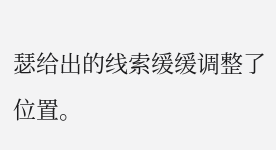瑟给出的线索缓缓调整了位置。